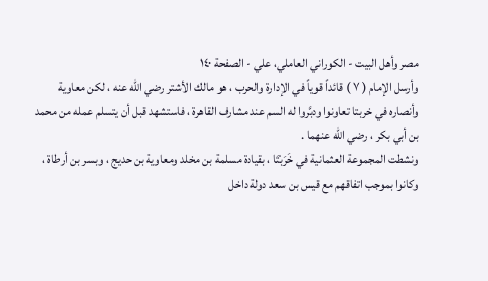مصر وأهل البيت - الكوراني العاملي، علي - الصفحة ١٤٠
وأرسل الإمام ( ٧ ) قائداً قوياً في الإدارة والحرب ، هو مالك الأشتر رضي الله عنه ، لكن معاوية وأنصاره في خربتا تعاونوا ودبَّروا له السم عند مشارف القاهرة ، فاستشهد قبل أن يتسلم عمله من محمد بن أبي بكر ، رضي الله عنهما .
ونشطت المجموعة العثمانية في خَرَبْتَا ، بقيادة مسلمة بن مخلد ومعاوية بن حديج ، وبسر بن أرطاة ، وكانوا بموجب اتفاقهم مع قيس بن سعد دولة داخل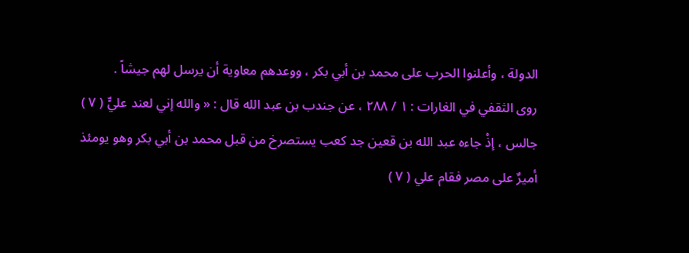الدولة ، وأعلنوا الحرب على محمد بن أبي بكر ، ووعدهم معاوية أن يرسل لهم جيشاً .
روى الثقفي في الغارات : ١ / ٢٨٨ ، عن جندب بن عبد الله قال : « والله إني لعند عليٍّ ( ٧ ) جالس ، إذْ جاءه عبد الله بن قعين جد كعب يستصرخ من قبل محمد بن أبي بكر وهو يومئذ أميرٌ على مصر فقام علي ( ٧ )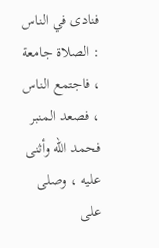فنادى في الناس : الصلاة جامعة ، فاجتمع الناس ، فصعد المنبر فحمد الله وأثنى عليه ، وصلى على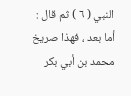النبي ( ٦ ) ثم قال :
أما بعد ، فهذا صريخ محمد بن أبي بكر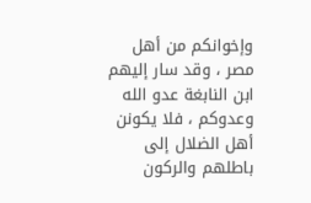وإخوانكم من أهل مصر ، وقد سار إليهم ابن النابغة عدو الله وعدوكم ، فلا يكونن أهل الضلال إلى باطلهم والركون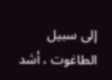إلى سبيل الطاغوت ، أشد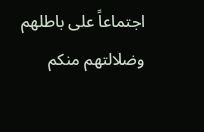اجتماعاً على باطلهم وضلالتهم منكم